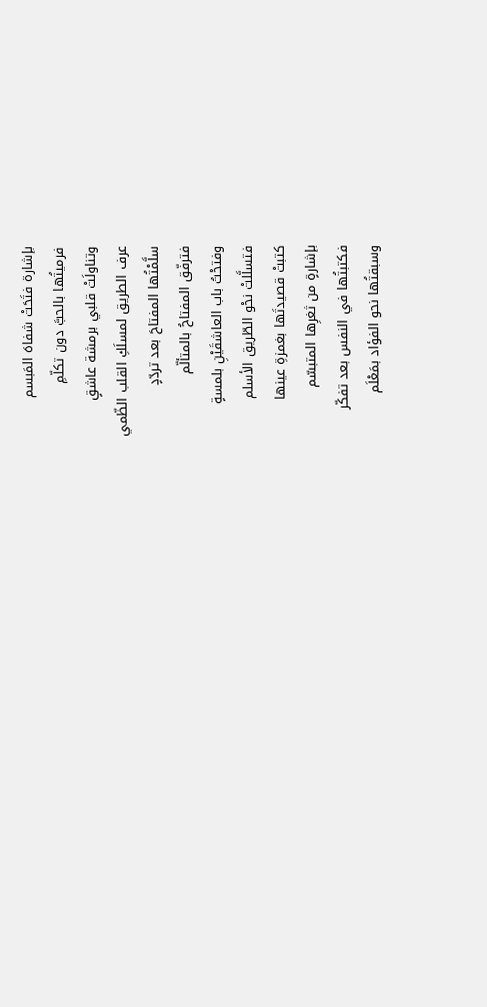بإشارة فتَحَتْ شفاهَ المَبسم
فرميتُها بالحبَّ دون تكلّمِ
وتناولَتْ قلبي برمشة عاشقٍ
عرف الطريق لمسلَكِ القلب الظّمي
سلَّمْتُها المفتاحَ بعد تردّدٍ
فترفّق المفتاحُ بالمتألّم
وفتحْتُ باب العاشقَيْنِ بلمسةٍ
فتسلَّلتْ نحْو الطّريق الأسلم
كتبتْ قصيدتَها بغمزةِ عينها
بإشارةٍ من ثغرِها المتبسّم
فكتبتُها في النفس بعد تفكّر
وسبقتُها نحو الفؤاد بمَعْلَم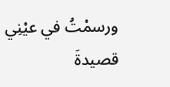ورسمْتُ في عيْنِي قصيدةَ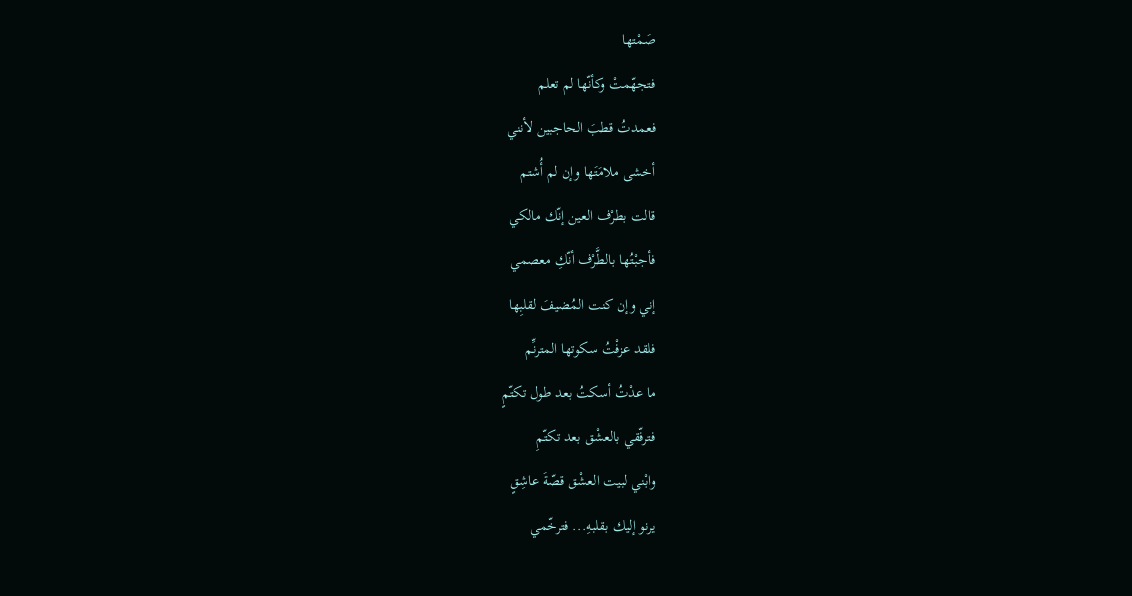صَمْتها
فتجهّمتْ وكأنّها لم تعلم
فعمدتُ قطبَ الحاجبين لأنني
أخشى ملامَتَها وإن لم أُشتم
قالت بطرْف العين إنّك مالكي
فأجبْتُها بالطَّرْف أنّكِ معصمي
إني وإن كنت المُضيفَ لقلبِها
فلقد عزفْتُ سكوتها المترنِّم
ما عدْتُ أسكتُ بعد طول تكتّمٍ
فترفّقي بالعشْق بعد تكتّمِ
وابْني لبيت العشْق قصّةَ عاشِقٍ
يرنو إليك بقلبهِ... فترخّمي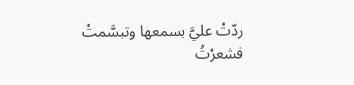ردّتْ عليَّ بسمعها وتبسَّمتْ
فشعرْتُ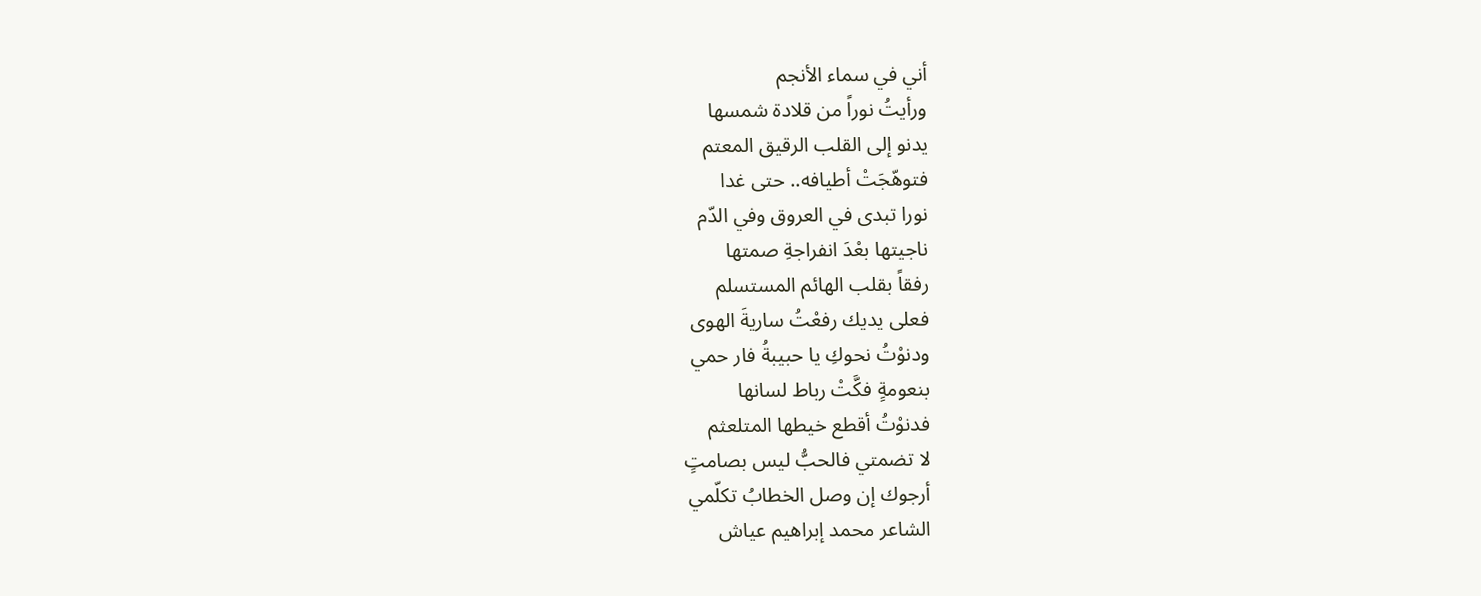أني في سماء الأنجم
ورأيتُ نوراً من قلادة شمسها
يدنو إلى القلب الرقيق المعتم
فتوهّجَتْ أطيافه.. حتى غدا
نورا تبدى في العروق وفي الدّم
ناجيتها بعْدَ انفراجةِ صمتها
رفقاً بقلب الهائم المستسلم
فعلى يديك رفعْتُ ساريةَ الهوى
ودنوْتُ نحوكِ يا حبيبةُ فار حمي
بنعومةٍ فكَّتْ رباط لسانها
فدنوْتُ أقطع خيطها المتلعثم
لا تضمتي فالحبُّ ليس بصامتٍ
أرجوك إن وصل الخطابُ تكلّمي
الشاعر محمد إبراهيم عياش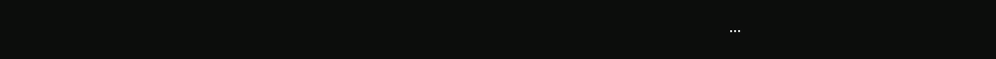...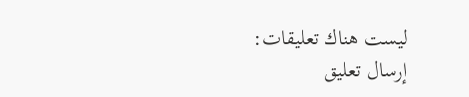ليست هناك تعليقات:
إرسال تعليق